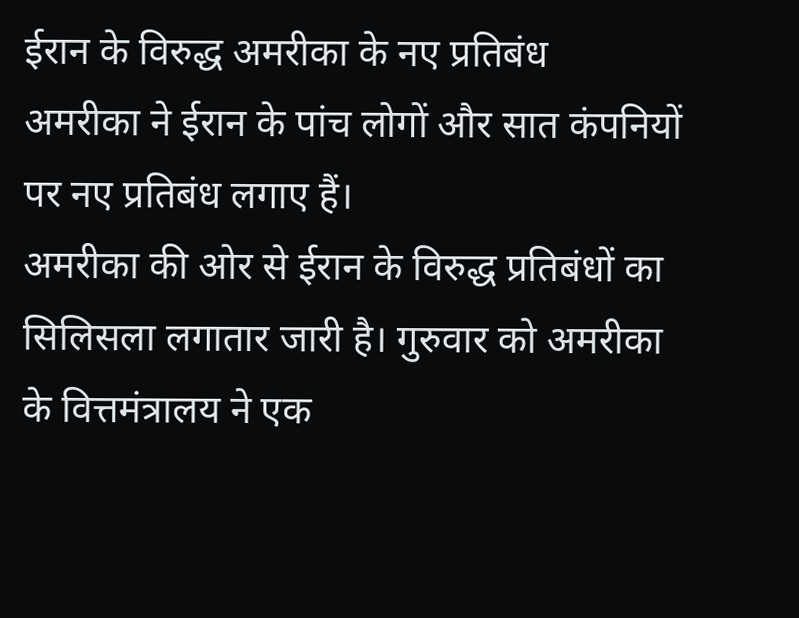ईरान के विरुद्ध अमरीका के नए प्रतिबंध
अमरीका ने ईरान के पांच लोगों और सात कंपनियों पर नए प्रतिबंध लगाए हैं।
अमरीका की ओर से ईरान के विरुद्ध प्रतिबंधों का सिलिसला लगातार जारी है। गुरुवार को अमरीका के वित्तमंत्रालय ने एक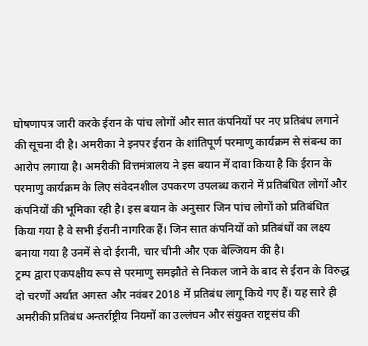घोषणापत्र जारी करके ईरान के पांच लोगों और सात कंपनियों पर नए प्रतिबंध लगाने की सूचना दी है। अमरीका ने इनपर ईरान के शांतिपूर्ण परमाणु कार्यक्रम से संबन्ध का आरोप लगाया है। अमरीकी वित्तमंत्रालय ने इस बयान में दावा किया है कि ईरान के परमाणु कार्यक्रम के लिए संवेदनशील उपकरण उपलब्ध कराने में प्रतिबंधित लोगों और कंपनियों की भूमिका रही है। इस बयान के अनुसार जिन पांच लोगों को प्रतिबंधित किया गया है वे सभी ईरानी नागरिक हैं। जिन सात कंपनियों को प्रतिबंधों का लक्ष्य बनाया गया है उनमें से दो ईरानी, चार चीनी और एक बेल्जियम की है।
ट्रम्प द्वारा एकपक्षीय रूप से परमाणु समझौते से निकल जाने के बाद से ईरान के विरुद्ध दो चरणों अर्थात अगस्त और नवंबर 2018 में प्रतिबंध लागू किये गए हैं। यह सारे ही अमरीकी प्रतिबंध अन्तर्राष्ट्रीय नियमों का उल्लंघन और संयुक्त राष्ट्रसंघ की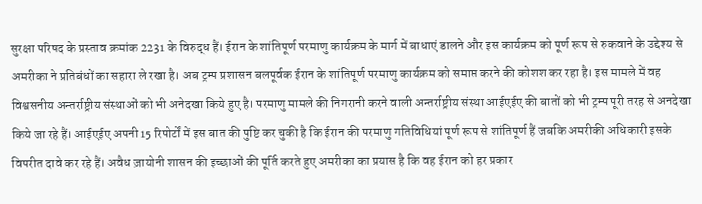सुरक्षा परिषद के प्रस्ताव क्रमांक 2231 के विरुद्ध हैं। ईरान के शांतिपूर्ण परमाणु कार्यक्रम के मार्ग में बाधाएं डालने और इस कार्यक्रम को पूर्ण रूप से रुकवाने के उद्देश्य से अमरीका ने प्रतिबंधों का सहारा ले रखा है। अब ट्रम्प प्रशासन बलपूर्वक ईरान के शांतिपूर्ण परमाणु कार्यक्रम को समाप्त करने की कोशश कर रहा है। इस मामले में वह विश्वसनीय अन्तर्राष्ट्रीय संस्थाओं को भी अनेदखा किये हुए है। परमाणु मामले की निगरानी करने वाली अन्तर्राष्ट्रीय संस्था आईएईए की बातों को भी ट्रम्प पूरी तरह से अनदेखा किये जा रहे हैं। आईएईए अपनी 15 रिपोर्टों में इस बात की पुष्टि कर चुकी है कि ईरान की परमाणु गतिविधियां पूर्ण रूप से शांतिपूर्ण हैं जबकि अमरीकी अधिकारी इसके विपरीत दावे कर रहे हैं। अवैध ज़ायोनी शासन की इच्छाओं की पूर्ति करते हुए अमरीका का प्रयास है कि वह ईरान को हर प्रकार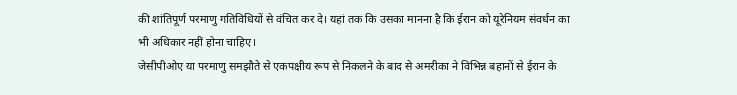की शांतिपूर्ण परमाणु गतिविधियों से वंचित कर दे। यहां तक कि उसका मानना है कि ईरान को यूरेनियम संवर्धन का भी अधिकार नहीं होना चाहिए।
जेसीपीओए या परमाणु समझौते से एकपक्षीय रूप से निकलने के बाद से अमरीका ने विभिन्न बहानों से ईरान के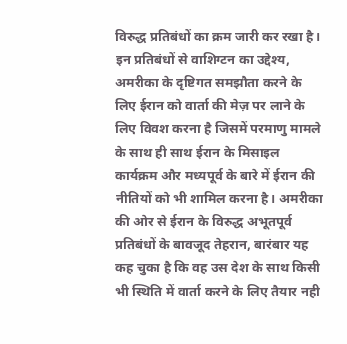विरुद्ध प्रतिबंधों का क्रम जारी कर रखा है। इन प्रतिबंधों से वाशिग्टन का उद्देश्य, अमरीका के दृष्टिगत समझौता करने के लिए ईरान को वार्ता की मेज़ पर लाने के लिए विवश करना है जिसमें परमाणु मामले के साथ ही साथ ईरान के मिसाइल कार्यक्रम और मध्यपूर्व के बारे में ईरान की नीतियों को भी शामिल करना है। अमरीका की ओर से ईरान के विरुद्ध अभूतपूर्व प्रतिबंधों के बावजूद तेहरान, बारंबार यह कह चुका है कि वह उस देश के साथ किसी भी स्थिति में वार्ता करने के लिए तैयार नही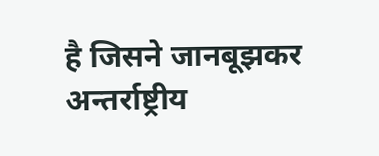है जिसने जानबूझकर अन्तर्राष्ट्रीय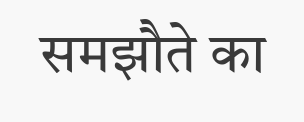समझौते का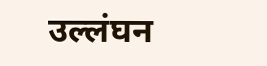उल्लंघन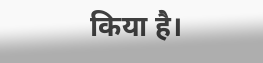किया है।